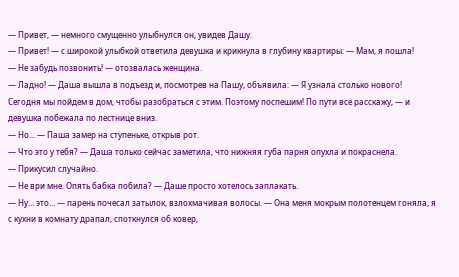— Привет, — немного смущенно улыбнулся он, увидев Дашу.
— Привет! — с широкой улыбкой ответила девушка и крикнула в глубину квартиры: — Мам, я пошла!
— Не забудь позвонить! — отозвалась женщина.
— Ладно! — Даша вышла в подъезд и, посмотрев на Пашу, объявила: — Я узнала столько нового! Сегодня мы пойдем в дом, чтобы разобраться с этим. Поэтому поспешим! По пути все расскажу, — и девушка побежала по лестнице вниз.
— Но… — Паша замер на ступеньке, открыв рот.
— Что это у тебя? — Даша только сейчас заметила, что нижняя губа парня опухла и покраснела.
— Прикусил случайно.
— Не ври мне. Опять бабка побила? — Даше просто хотелось заплакать.
— Ну… это… — парень почесал затылок, взлохмачивая волосы. — Она меня мокрым полотенцем гоняла, я с кухни в комнату драпал, споткнулся об ковер,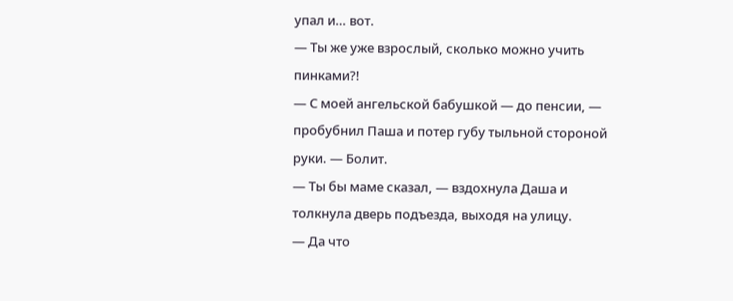упал и… вот.
— Ты же уже взрослый, сколько можно учить пинками?!
— С моей ангельской бабушкой — до пенсии, — пробубнил Паша и потер губу тыльной стороной руки. — Болит.
— Ты бы маме сказал, — вздохнула Даша и толкнула дверь подъезда, выходя на улицу.
— Да что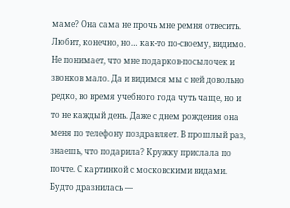маме? Она сама не прочь мне ремня отвесить. Любит, конечно, но… как-то по-своему, видимо. Не понимает, что мне подарков-посылочек и звонков мало. Да и видимся мы с ней довольно редко, во время учебного года чуть чаще, но и то не каждый день. Даже с днем рождения она меня по телефону поздравляет. В прошлый раз, знаешь, что подарила? Кружку прислала по почте. С картинкой с московскими видами. Будто дразнилась —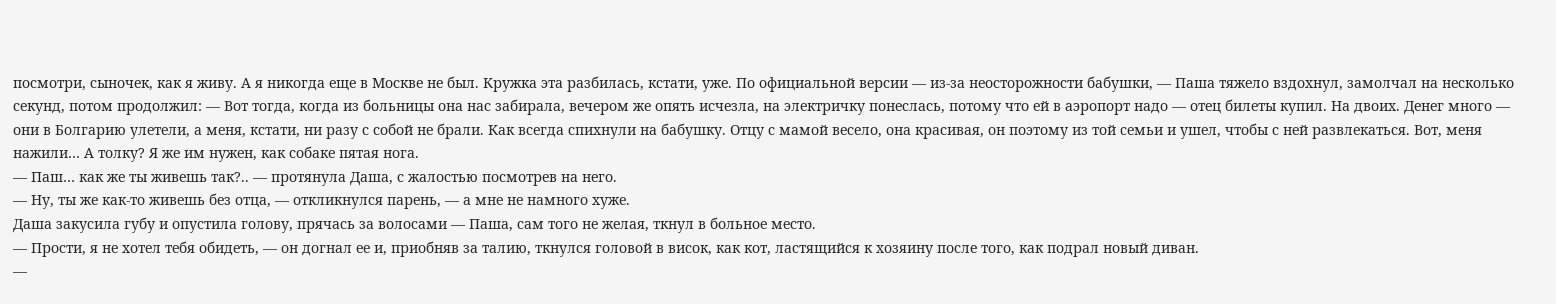посмотри, сыночек, как я живу. А я никогда еще в Москве не был. Кружка эта разбилась, кстати, уже. По официальной версии — из-за неосторожности бабушки, — Паша тяжело вздохнул, замолчал на несколько секунд, потом продолжил: — Вот тогда, когда из больницы она нас забирала, вечером же опять исчезла, на электричку понеслась, потому что ей в аэропорт надо — отец билеты купил. На двоих. Денег много — они в Болгарию улетели, а меня, кстати, ни разу с собой не брали. Как всегда спихнули на бабушку. Отцу с мамой весело, она красивая, он поэтому из той семьи и ушел, чтобы с ней развлекаться. Вот, меня нажили… А толку? Я же им нужен, как собаке пятая нога.
— Паш… как же ты живешь так?.. — протянула Даша, с жалостью посмотрев на него.
— Ну, ты же как-то живешь без отца, — откликнулся парень, — а мне не намного хуже.
Даша закусила губу и опустила голову, прячась за волосами — Паша, сам того не желая, ткнул в больное место.
— Прости, я не хотел тебя обидеть, — он догнал ее и, приобняв за талию, ткнулся головой в висок, как кот, ластящийся к хозяину после того, как подрал новый диван.
—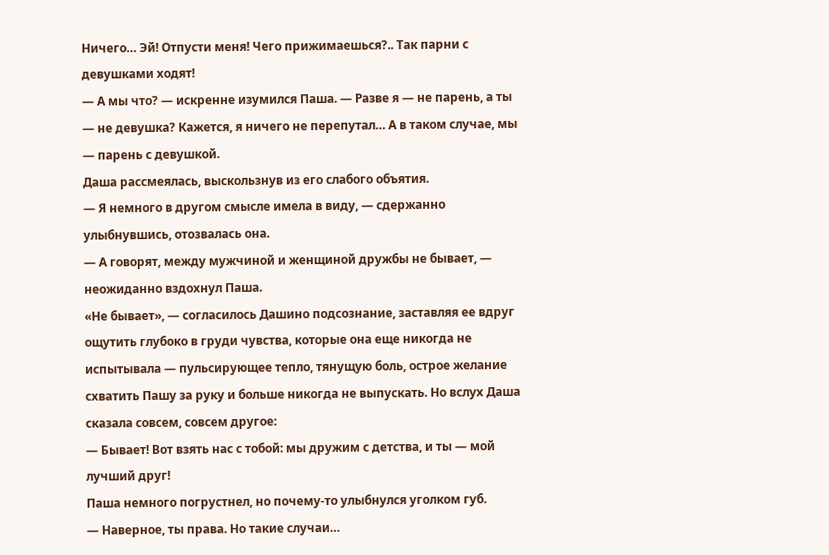Ничего… Эй! Отпусти меня! Чего прижимаешься?.. Так парни с девушками ходят!
— А мы что? — искренне изумился Паша. — Разве я — не парень, а ты — не девушка? Кажется, я ничего не перепутал… А в таком случае, мы — парень с девушкой.
Даша рассмеялась, выскользнув из его слабого объятия.
— Я немного в другом смысле имела в виду, — сдержанно улыбнувшись, отозвалась она.
— А говорят, между мужчиной и женщиной дружбы не бывает, — неожиданно вздохнул Паша.
«Не бывает», — согласилось Дашино подсознание, заставляя ее вдруг ощутить глубоко в груди чувства, которые она еще никогда не испытывала — пульсирующее тепло, тянущую боль, острое желание схватить Пашу за руку и больше никогда не выпускать. Но вслух Даша сказала совсем, совсем другое:
— Бывает! Вот взять нас с тобой: мы дружим с детства, и ты — мой лучший друг!
Паша немного погрустнел, но почему-то улыбнулся уголком губ.
— Наверное, ты права. Но такие случаи…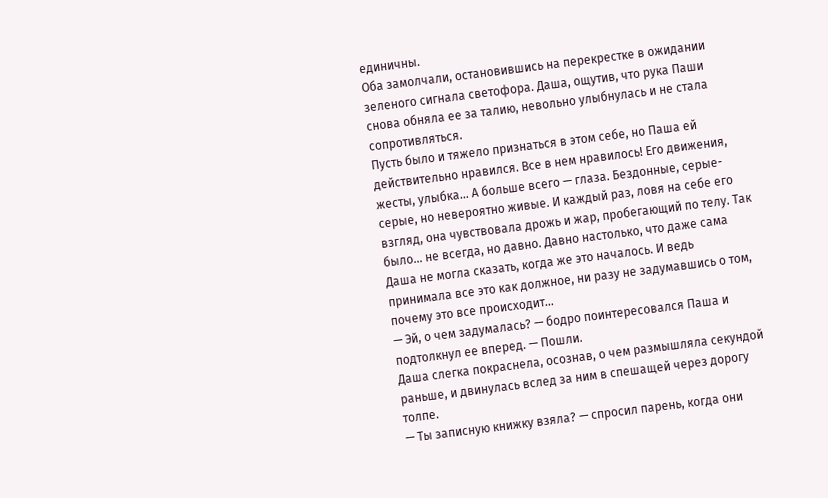единичны.
Оба замолчали, остановившись на перекрестке в ожидании зеленого сигнала светофора. Даша, ощутив, что рука Паши снова обняла ее за талию, невольно улыбнулась и не стала сопротивляться.
Пусть было и тяжело признаться в этом себе, но Паша ей действительно нравился. Все в нем нравилось! Его движения, жесты, улыбка… А больше всего — глаза. Бездонные, серые-серые, но невероятно живые. И каждый раз, ловя на себе его взгляд, она чувствовала дрожь и жар, пробегающий по телу. Так было… не всегда, но давно. Давно настолько, что даже сама Даша не могла сказать, когда же это началось. И ведь принимала все это как должное, ни разу не задумавшись о том, почему это все происходит…
— Эй, о чем задумалась? — бодро поинтересовался Паша и подтолкнул ее вперед. — Пошли.
Даша слегка покраснела, осознав, о чем размышляла секундой раньше, и двинулась вслед за ним в спешащей через дорогу толпе.
— Ты записную книжку взяла? — спросил парень, когда они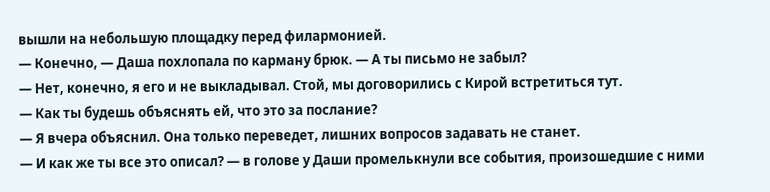вышли на небольшую площадку перед филармонией.
— Конечно, — Даша похлопала по карману брюк. — А ты письмо не забыл?
— Нет, конечно, я его и не выкладывал. Стой, мы договорились с Кирой встретиться тут.
— Как ты будешь объяснять ей, что это за послание?
— Я вчера объяснил. Она только переведет, лишних вопросов задавать не станет.
— И как же ты все это описал? — в голове у Даши промелькнули все события, произошедшие с ними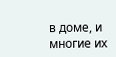в доме, и многие их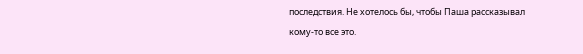последствия. Не хотелось бы, чтобы Паша рассказывал кому-то все это.